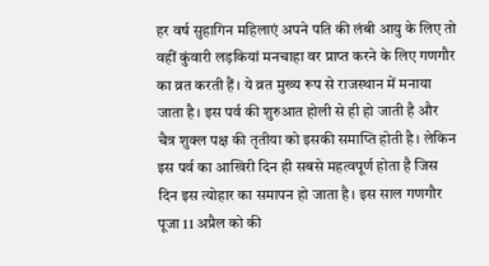हर वर्ष सुहागिन महिलाएं अपने पति की लंबी आयु के लिए तो वहीं कुंवारी लड़कियां मनचाहा वर प्राप्त करने के लिए गणगौर का व्रत करती हैं। ये व्रत मुख्य रूप से राजस्थान में मनाया जाता है। इस पर्व की शुरुआत होली से ही हो जाती है और चैत्र शुक्ल पक्ष की तृतीया को इसकी समाप्ति होती है। लेकिन इस पर्व का आखिरी दिन ही सबसे महत्वपूर्ण होता है जिस दिन इस त्योहार का समापन हो जाता है। इस साल गणगौर पूजा 11 अप्रैल को की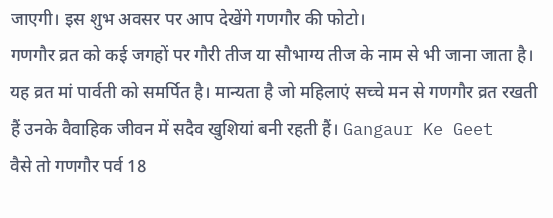जाएगी। इस शुभ अवसर पर आप देखेंगे गणगौर की फोटो।
गणगौर व्रत को कई जगहों पर गौरी तीज या सौभाग्य तीज के नाम से भी जाना जाता है। यह व्रत मां पार्वती को समर्पित है। मान्यता है जो महिलाएं सच्चे मन से गणगौर व्रत रखती हैं उनके वैवाहिक जीवन में सदैव खुशियां बनी रहती हैं। Gangaur Ke Geet
वैसे तो गणगौर पर्व 18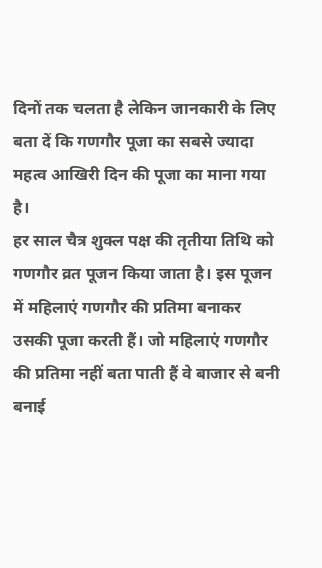दिनों तक चलता है लेकिन जानकारी के लिए बता दें कि गणगौर पूजा का सबसे ज्यादा महत्व आखिरी दिन की पूजा का माना गया है।
हर साल चैत्र शुक्ल पक्ष की तृतीया तिथि को गणगौर व्रत पूजन किया जाता है। इस पूजन में महिलाएं गणगौर की प्रतिमा बनाकर उसकी पूजा करती हैं। जो महिलाएं गणगौर की प्रतिमा नहीं बता पाती हैं वे बाजार से बनी बनाई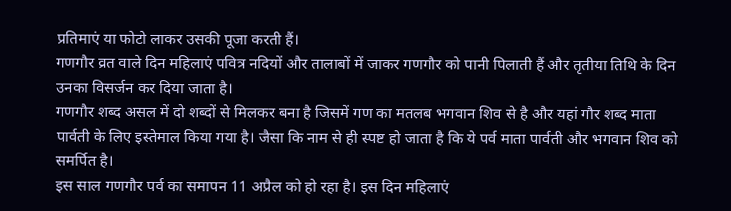प्रतिमाएं या फोटो लाकर उसकी पूजा करती हैं।
गणगौर व्रत वाले दिन महिलाएं पवित्र नदियों और तालाबों में जाकर गणगौर को पानी पिलाती हैं और तृतीया तिथि के दिन उनका विसर्जन कर दिया जाता है।
गणगौर शब्द असल में दो शब्दों से मिलकर बना है जिसमें गण का मतलब भगवान शिव से है और यहां गौर शब्द माता पार्वती के लिए इस्तेमाल किया गया है। जैसा कि नाम से ही स्पष्ट हो जाता है कि ये पर्व माता पार्वती और भगवान शिव को समर्पित है।
इस साल गणगौर पर्व का समापन 11 अप्रैल को हो रहा है। इस दिन महिलाएं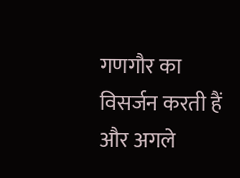गणगौर का विसर्जन करती हैं और अगले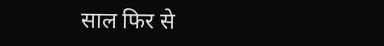साल फिर से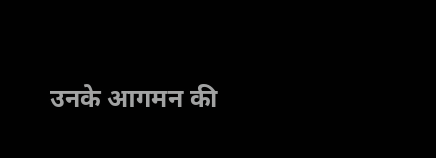उनके आगमन की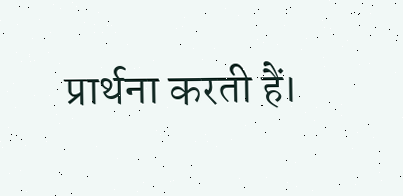प्रार्थना करती हैं।